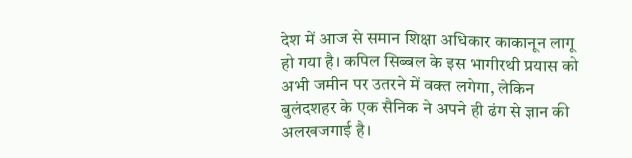देश में आज से समान शिक्षा अधिकार काकानून लागू हो गया है। कपिल सिब्बल के इस भागीरथी प्रयास को अभी जमीन पर उतरने में वक्त लगेगा, लेकिन बुलंदशहर के एक सैनिक ने अपने ही ढंग से ज्ञान की अलखजगाई है।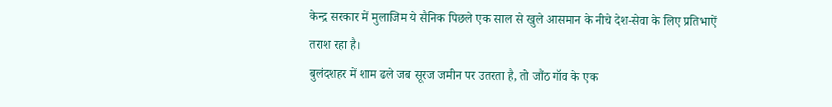केन्द्र सरकार में मुलाजिम ये सैनिक पिछले एक साल से खुले आसमान के नीचे देश-सेवा के लिए प्रतिभाऐं तराश रहा है।
बुलंदशहर में शाम ढले जब सूरज जमीन पर उतरता है, तो जौंठ गॉव के एक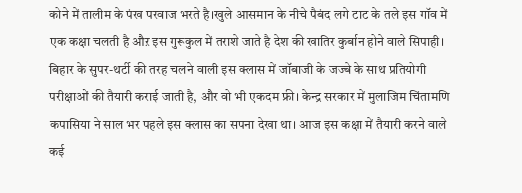कोने में तालीम के पंख परवाज भरते है।खुले आसमान के नीचे पैबंद लगे टाट के तले इस गॉव में एक कक्षा चलती है औऱ इस गुरूकुल में तराशे जाते है देश की खातिर कुर्बान होने वाले सिपाही। बिहार के सुपर-थर्टी की तरह चलने वाली इस क्लास में जॉबाजी के जज्बे के साथ प्रतियोगी परीक्षाओं की तैयारी कराई जाती है, और वो भी एकदम फ्री। केन्द्र सरकार में मुलाजिम चिंतामणि कपासिया ने साल भर पहले इस क्लास का सपना देखा था। आज इस कक्षा में तैयारी करने वाले कई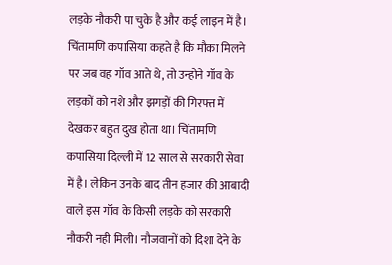लड़के नौकरी पा चुके है और कई लाइन में है।
चिंतामणि कपासिया कहते है कि मौका मिलने पर जब वह गॉव आते थे, तो उन्होने गॉव के लड़कों को नशे और झगड़ों की गिरफ्त में देखकर बहुत दुख होता था। चिंतामणि कपासिया दिल्ली में 12 साल से सरकारी सेवा में है। लेकिन उनके बाद तीन हजार की आबादी वाले इस गॉव के किसी लड़के को सरकारी नौकरी नही मिली। नौजवानों को दिशा देने के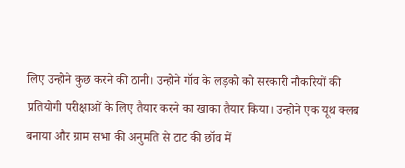लिए उन्होने कुछ करने की ठानी। उन्होने गॉव के लड़को को सरकारी नौकरियों की प्रतियोगी परीक्षाओं के लिए तैयार करने का खाका तैयार किया। उन्होने एक यूथ क्लब बनाया और ग्राम सभा की अनुमति से टाट की छॉव में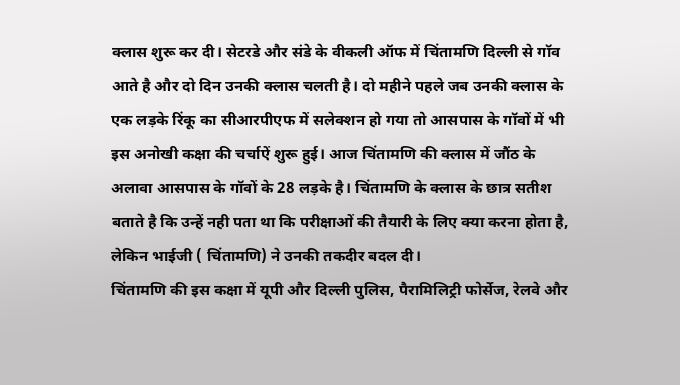क्लास शुरू कर दी। सेटरडे और संडे के वीकली ऑफ में चिंतामणि दिल्ली से गॉव आते है और दो दिन उनकी क्लास चलती है। दो महीने पहले जब उनकी क्लास के एक लड़के रिंकू का सीआरपीएफ में सलेक्शन हो गया तो आसपास के गॉवों में भी इस अनोखी कक्षा की चर्चाऐं शुरू हुई। आज चिंतामणि की क्लास में जौंठ के अलावा आसपास के गॉवों के 28 लड़के है। चिंतामणि के क्लास के छात्र सतीश बताते है कि उन्हें नही पता था कि परीक्षाओं की तैयारी के लिए क्या करना होता है, लेकिन भाईजी ( चिंतामणि) ने उनकी तकदीर बदल दी।
चिंतामणि की इस कक्षा में यूपी और दिल्ली पुलिस, पैरामिलिट्री फोर्सेज, रेलवे और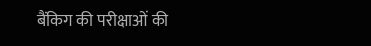बैंकिग की परीक्षाओं की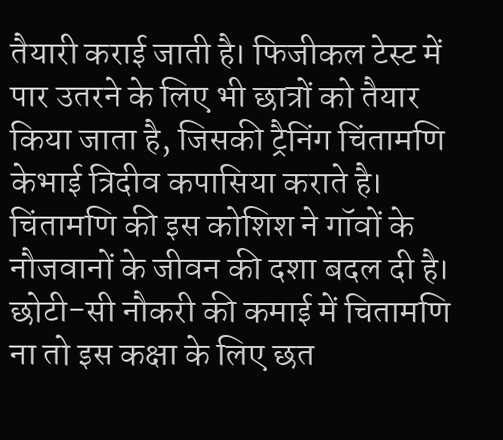तैयारी कराई जाती है। फिजीकल टेस्ट में पार उतरने के लिए भी छात्रों को तैयार किया जाता है, जिसकी ट्रैनिंग चिंतामणि केभाई त्रिदीव कपासिया कराते है। चिंतामणि की इस कोशिश ने गॉवों के नौजवानों के जीवन की दशा बदल दी है। छोटी-सी नौकरी की कमाई में चितामणि ना तो इस कक्षा के लिए छत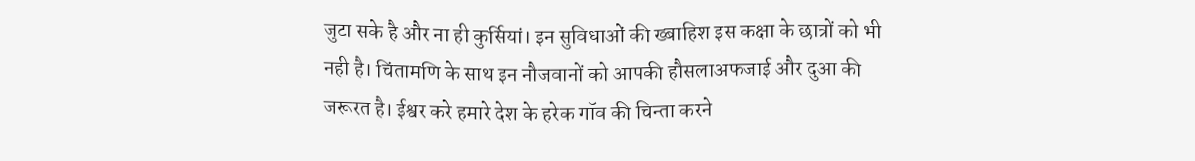जुटा सके है और ना ही कुर्सियां। इन सुविधाओं की ख्बाहिश इस कक्षा के छात्रों को भी नही है। चिंतामणि के साथ इन नौजवानों को आपकी हौसलाअफजाई और दुआ की जरूरत है। ईश्वर करे हमारे देश के हरेक गॉव की चिन्ता करने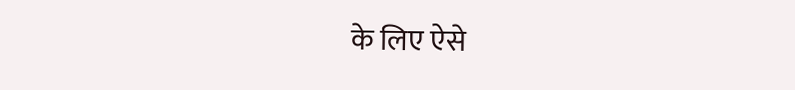के लिए ऐसे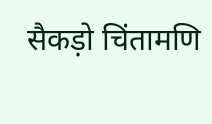सैकड़ो चिंतामणि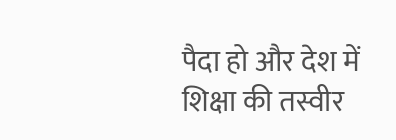पैदा हो और देश में शिक्षा की तस्वीर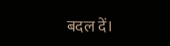बदल दें।